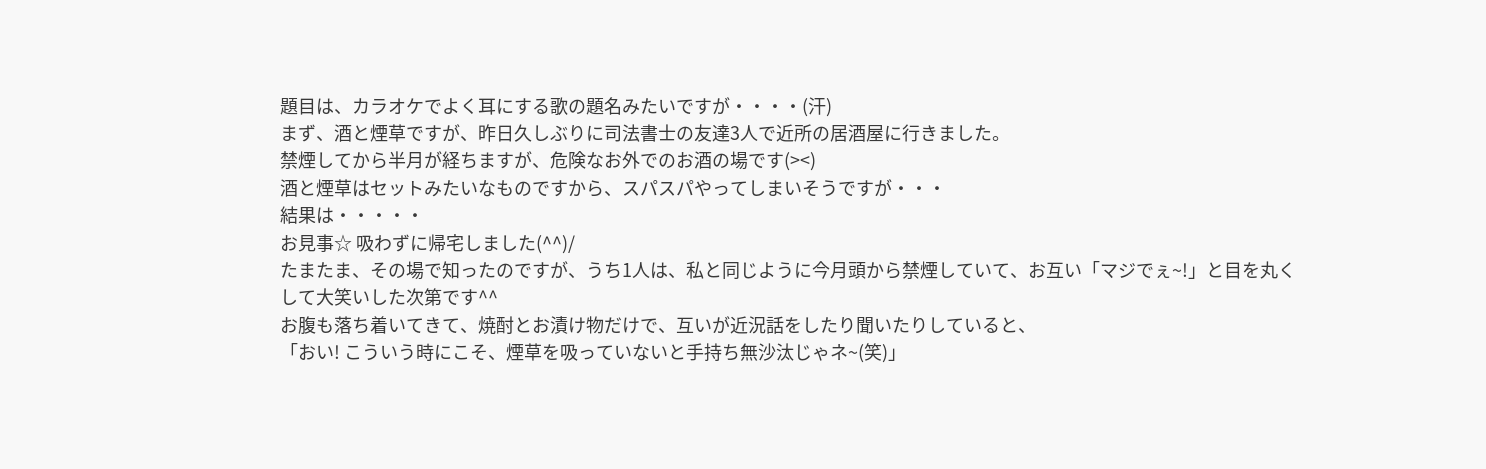題目は、カラオケでよく耳にする歌の題名みたいですが・・・・(汗)
まず、酒と煙草ですが、昨日久しぶりに司法書士の友達3人で近所の居酒屋に行きました。
禁煙してから半月が経ちますが、危険なお外でのお酒の場です(><)
酒と煙草はセットみたいなものですから、スパスパやってしまいそうですが・・・
結果は・・・・・
お見事☆ 吸わずに帰宅しました(^^)/
たまたま、その場で知ったのですが、うち1人は、私と同じように今月頭から禁煙していて、お互い「マジでぇ~!」と目を丸くして大笑いした次第です^^
お腹も落ち着いてきて、焼酎とお漬け物だけで、互いが近況話をしたり聞いたりしていると、
「おい! こういう時にこそ、煙草を吸っていないと手持ち無沙汰じゃネ~(笑)」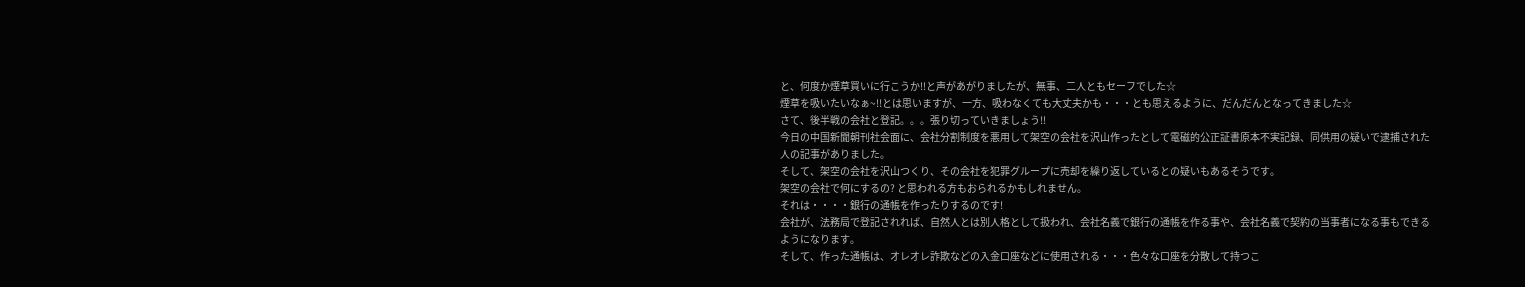と、何度か煙草買いに行こうか!!と声があがりましたが、無事、二人ともセーフでした☆
煙草を吸いたいなぁ~!!とは思いますが、一方、吸わなくても大丈夫かも・・・とも思えるように、だんだんとなってきました☆
さて、後半戦の会社と登記。。。張り切っていきましょう!!
今日の中国新聞朝刊社会面に、会社分割制度を悪用して架空の会社を沢山作ったとして電磁的公正証書原本不実記録、同供用の疑いで逮捕された人の記事がありました。
そして、架空の会社を沢山つくり、その会社を犯罪グループに売却を繰り返しているとの疑いもあるそうです。
架空の会社で何にするの? と思われる方もおられるかもしれません。
それは・・・・銀行の通帳を作ったりするのです!
会社が、法務局で登記されれば、自然人とは別人格として扱われ、会社名義で銀行の通帳を作る事や、会社名義で契約の当事者になる事もできるようになります。
そして、作った通帳は、オレオレ詐欺などの入金口座などに使用される・・・色々な口座を分散して持つこ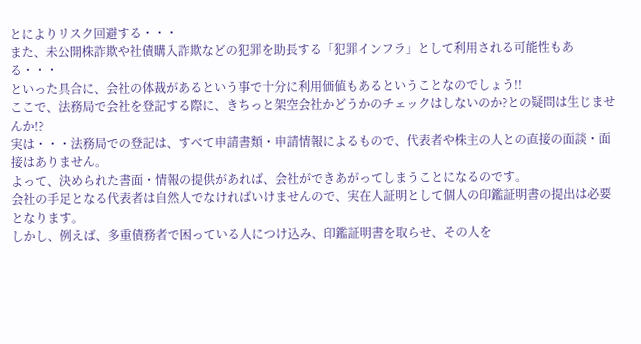とによりリスク回避する・・・
また、未公開株詐欺や社債購入詐欺などの犯罪を助長する「犯罪インフラ」として利用される可能性もある・・・
といった具合に、会社の体裁があるという事で十分に利用価値もあるということなのでしょう!!
ここで、法務局で会社を登記する際に、きちっと架空会社かどうかのチェックはしないのか?との疑問は生じませんか!?
実は・・・法務局での登記は、すべて申請書類・申請情報によるもので、代表者や株主の人との直接の面談・面接はありません。
よって、決められた書面・情報の提供があれば、会社ができあがってしまうことになるのです。
会社の手足となる代表者は自然人でなければいけませんので、実在人証明として個人の印鑑証明書の提出は必要となります。
しかし、例えば、多重債務者で困っている人につけ込み、印鑑証明書を取らせ、その人を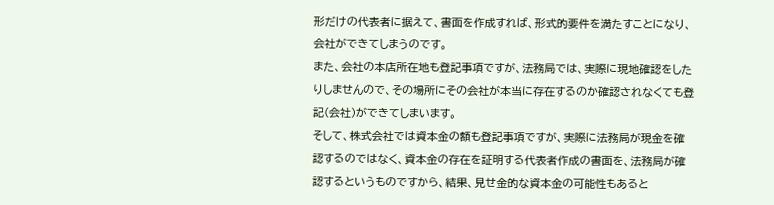形だけの代表者に据えて、書面を作成すれば、形式的要件を満たすことになり、会社ができてしまうのです。
また、会社の本店所在地も登記事項ですが、法務局では、実際に現地確認をしたりしませんので、その場所にその会社が本当に存在するのか確認されなくても登記(会社)ができてしまいます。
そして、株式会社では資本金の額も登記事項ですが、実際に法務局が現金を確認するのではなく、資本金の存在を証明する代表者作成の書面を、法務局が確認するというものですから、結果、見せ金的な資本金の可能性もあると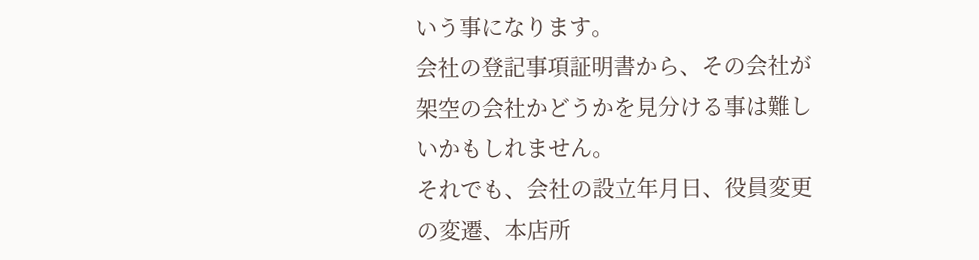いう事になります。
会社の登記事項証明書から、その会社が架空の会社かどうかを見分ける事は難しいかもしれません。
それでも、会社の設立年月日、役員変更の変遷、本店所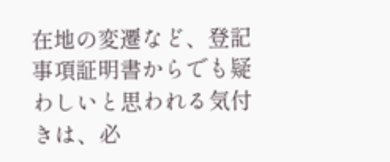在地の変遷など、登記事項証明書からでも疑わしいと思われる気付きは、必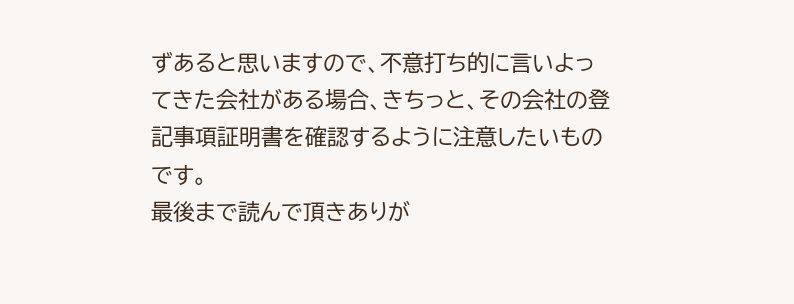ずあると思いますので、不意打ち的に言いよってきた会社がある場合、きちっと、その会社の登記事項証明書を確認するように注意したいものです。
最後まで読んで頂きありが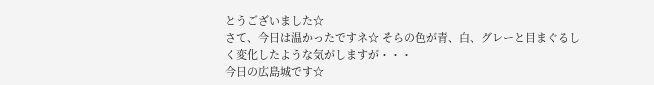とうございました☆
さて、今日は温かったですネ☆ そらの色が青、白、グレーと目まぐるしく変化したような気がしますが・・・
今日の広島城です☆